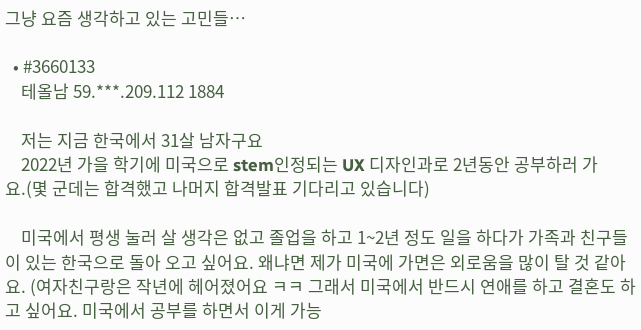그냥 요즘 생각하고 있는 고민들…

  • #3660133
    테올남 59.***.209.112 1884

    저는 지금 한국에서 31살 남자구요
    2022년 가을 학기에 미국으로 stem인정되는 UX 디자인과로 2년동안 공부하러 가요.(몇 군데는 합격했고 나머지 합격발표 기다리고 있습니다)

    미국에서 평생 눌러 살 생각은 없고 졸업을 하고 1~2년 정도 일을 하다가 가족과 친구들이 있는 한국으로 돌아 오고 싶어요. 왜냐면 제가 미국에 가면은 외로움을 많이 탈 것 같아요. (여자친구랑은 작년에 헤어졌어요 ㅋㅋ 그래서 미국에서 반드시 연애를 하고 결혼도 하고 싶어요. 미국에서 공부를 하면서 이게 가능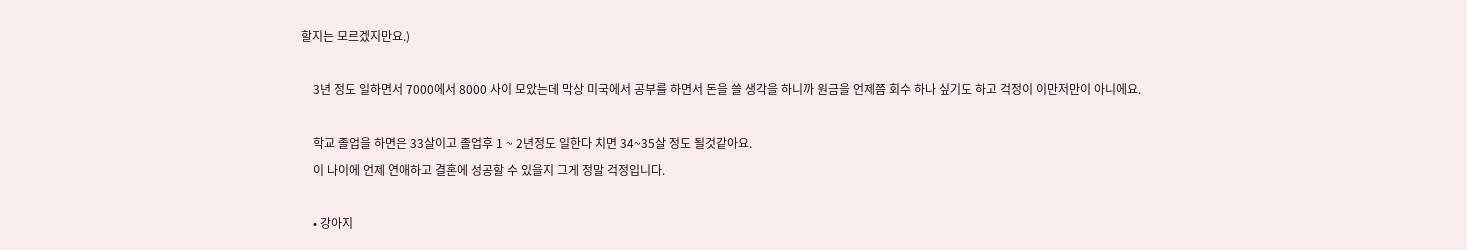할지는 모르겠지만요.)

    3년 정도 일하면서 7000에서 8000 사이 모았는데 막상 미국에서 공부를 하면서 돈을 쓸 생각을 하니까 원금을 언제쯤 회수 하나 싶기도 하고 걱정이 이만저만이 아니에요.

    학교 졸업을 하면은 33살이고 졸업후 1 ~ 2년정도 일한다 치면 34~35살 정도 될것같아요.
    이 나이에 언제 연애하고 결혼에 성공할 수 있을지 그게 정말 걱정입니다.

    • 강아지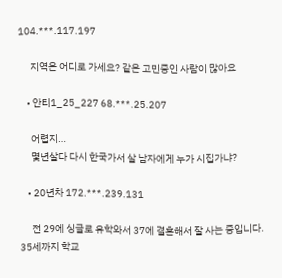104.***.117.197

      지역은 어디로 가세요? 같은 고민중인 사람이 많아요

    • 안티1_25_227 68.***.25.207

      어렵지…
      몇년살다 다시 한국가서 살 남자에게 누가 시집가냐?

    • 20년차 172.***.239.131

      전 29에 싱글로 유학와서 37에 결혼해서 잘 사는 중입니다. 35세까지 학교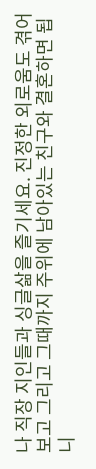나 직장 지인들과 싱글삶을 즐기세요. 진정한 외로움도 겪어보고 그리고 그때까지 주위에 남아있는 친구와 결혼하면 됩니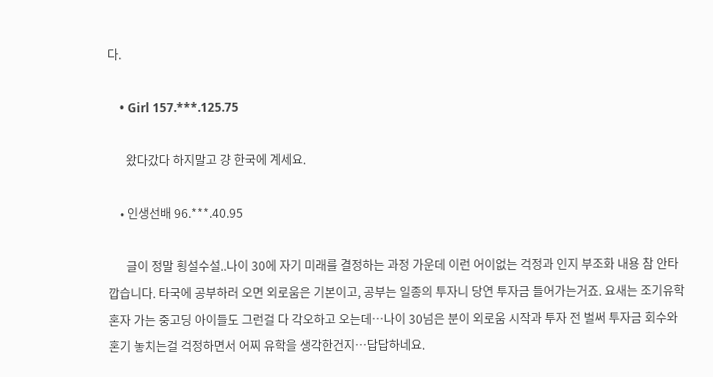다.

    • Girl 157.***.125.75

      왔다갔다 하지말고 걍 한국에 계세요.

    • 인생선배 96.***.40.95

      글이 정말 횡설수설..나이 30에 자기 미래를 결정하는 과정 가운데 이런 어이없는 걱정과 인지 부조화 내용 참 안타깝습니다. 타국에 공부하러 오면 외로움은 기본이고, 공부는 일종의 투자니 당연 투자금 들어가는거죠. 요새는 조기유학 혼자 가는 중고딩 아이들도 그런걸 다 각오하고 오는데…나이 30넘은 분이 외로움 시작과 투자 전 벌써 투자금 회수와 혼기 놓치는걸 걱정하면서 어찌 유학을 생각한건지…답답하네요.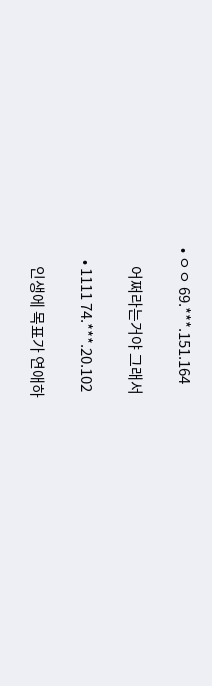• ㅇㅇ 69.***.151.164

      어쩌라는거야 그래서

    • 1111 74.***.20.102

      인생에 목표가 연애하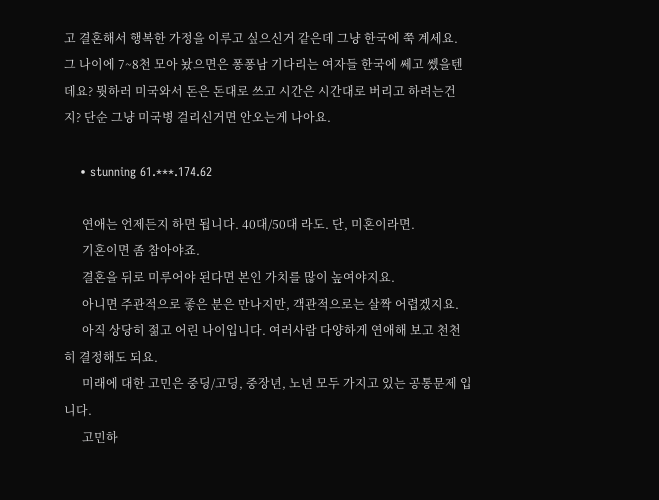고 결혼해서 행복한 가정을 이루고 싶으신거 같은데 그냥 한국에 쭉 계세요. 그 나이에 7~8천 모아 놨으면은 퐁퐁남 기다리는 여자들 한국에 쎄고 쎘을텐데요? 뭣하러 미국와서 돈은 돈대로 쓰고 시간은 시간대로 버리고 하려는건지? 단순 그냥 미국병 걸리신거면 안오는게 나아요.

    • stunning 61.***.174.62

      연애는 언제든지 하면 됩니다. 40대/50대 라도. 단, 미혼이라면.
      기혼이면 좀 참아야죠.
      결혼을 뒤로 미루어야 된다면 본인 가치를 많이 높여야지요.
      아니면 주관적으로 좋은 분은 만나지만, 객관적으로는 살짝 어렵겠지요.
      아직 상당히 젊고 어린 나이입니다. 여러사람 다양하게 연애해 보고 천천히 결정해도 되요.
      미래에 대한 고민은 중딩/고딩, 중장년, 노년 모두 가지고 있는 공통문제 입니다.
      고민하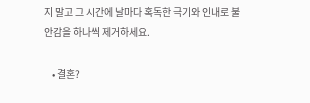지 말고 그 시간에 날마다 혹독한 극기와 인내로 불안감을 하나씩 제거하세요.

    • 결혼?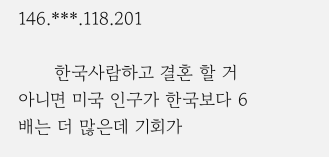146.***.118.201

      한국사람하고 결혼 할 거 아니면 미국 인구가 한국보다 6배는 더 많은데 기회가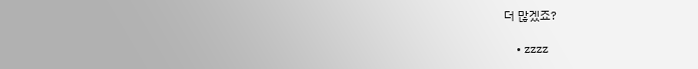더 많겠죠?

    • zzzz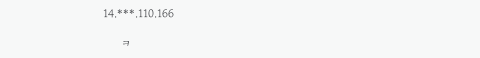14.***.110.166

      ㅋ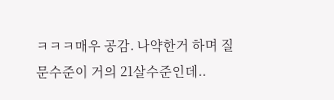ㅋㅋㅋ매우 공감. 나약한거 하며 질문수준이 거의 21살수준인데..